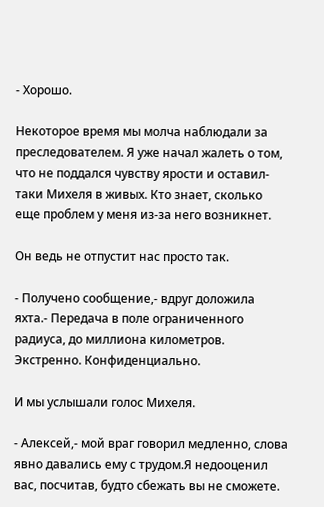- Хорошо.

Некоторое время мы молча наблюдали за преследователем. Я уже начал жалеть о том, что не поддался чувству ярости и оставил-таки Михеля в живых. Кто знает, сколько еще проблем у меня из-за него возникнет.

Он ведь не отпустит нас просто так.

- Получено сообщение,- вдруг доложила яхта.- Передача в поле ограниченного радиуса, до миллиона километров. Экстренно. Конфиденциально.

И мы услышали голос Михеля.

- Алексей,- мой враг говорил медленно, слова явно давались ему с трудом.Я недооценил вас, посчитав, будто сбежать вы не сможете.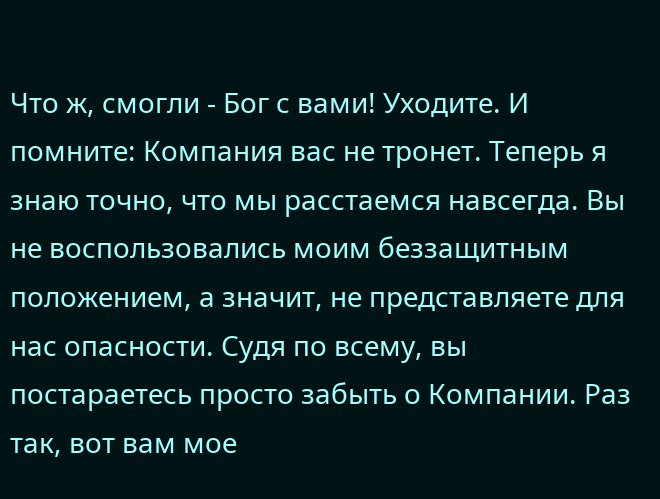Что ж, смогли - Бог с вами! Уходите. И помните: Компания вас не тронет. Теперь я знаю точно, что мы расстаемся навсегда. Вы не воспользовались моим беззащитным положением, а значит, не представляете для нас опасности. Судя по всему, вы постараетесь просто забыть о Компании. Раз так, вот вам мое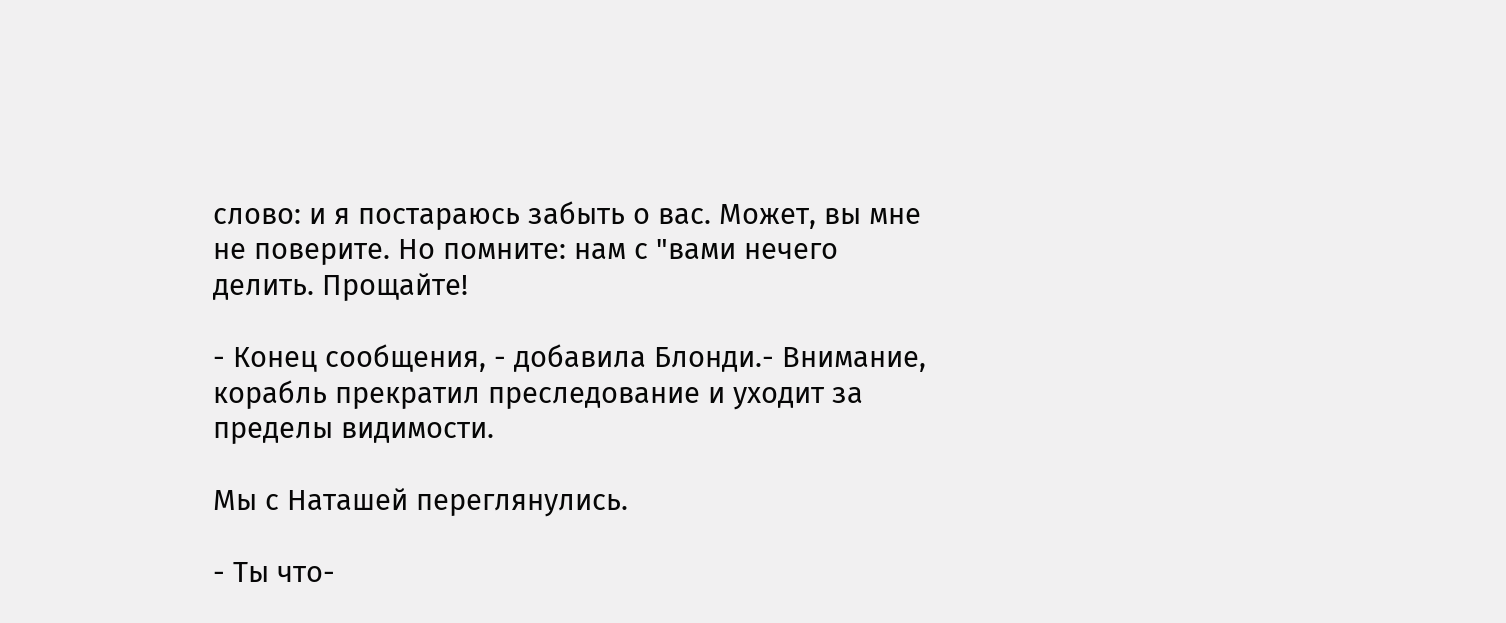слово: и я постараюсь забыть о вас. Может, вы мне не поверите. Но помните: нам с "вами нечего делить. Прощайте!

- Конец сообщения, - добавила Блонди.- Внимание, корабль прекратил преследование и уходит за пределы видимости.

Мы с Наташей переглянулись.

- Ты что-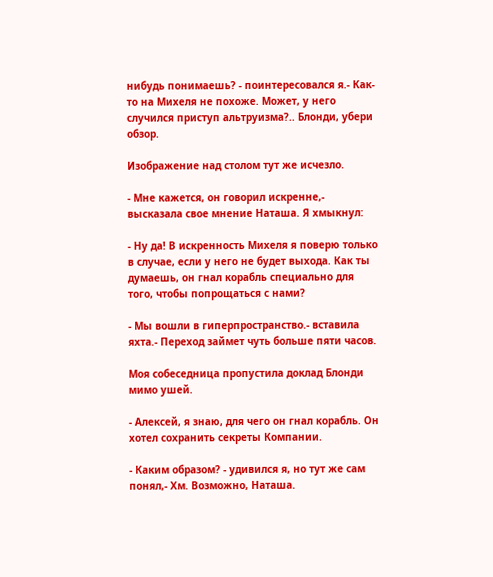нибудь понимаешь? - поинтересовался я.- Как-то на Михеля не похоже. Может, у него случился приступ альтруизма?.. Блонди, убери обзор.

Изображение над столом тут же исчезло.

- Мне кажется, он говорил искренне,- высказала свое мнение Наташа. Я хмыкнул:

- Ну да! В искренность Михеля я поверю только в случае, если у него не будет выхода. Как ты думаешь, он гнал корабль специально для того, чтобы попрощаться с нами?

- Мы вошли в гиперпространство.- вставила яхта.- Переход займет чуть больше пяти часов.

Моя собеседница пропустила доклад Блонди мимо ушей.

- Алексей, я знаю, для чего он гнал корабль. Он хотел сохранить секреты Компании.

- Каким образом? - удивился я, но тут же сам понял,- Хм. Возможно, Наташа.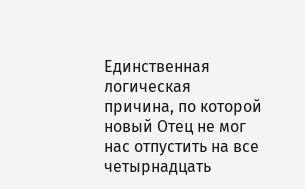Единственная логическая причина, по которой новый Отец не мог нас отпустить на все четырнадцать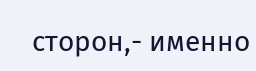сторон,- именно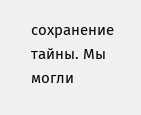сохранение тайны. Мы могли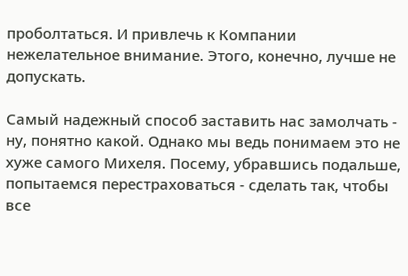проболтаться. И привлечь к Компании нежелательное внимание. Этого, конечно, лучше не допускать.

Самый надежный способ заставить нас замолчать - ну, понятно какой. Однако мы ведь понимаем это не хуже самого Михеля. Посему, убравшись подальше, попытаемся перестраховаться - сделать так, чтобы все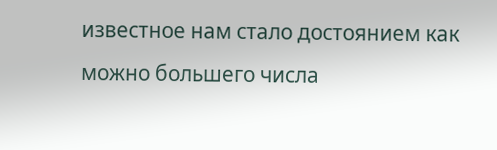известное нам стало достоянием как можно большего числа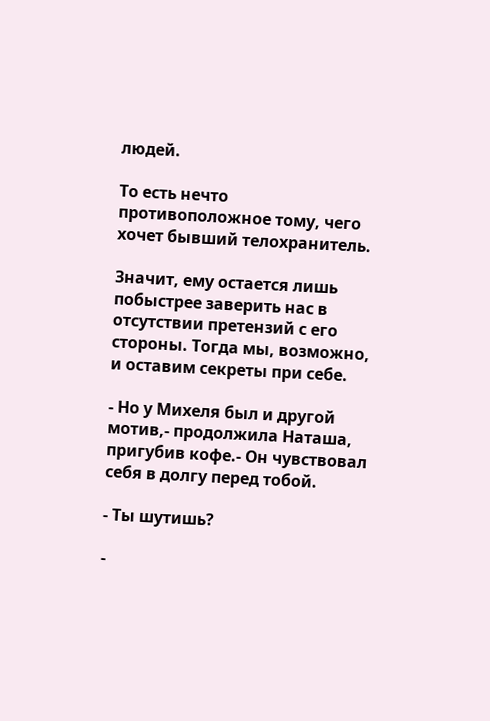людей.

То есть нечто противоположное тому, чего хочет бывший телохранитель.

Значит, ему остается лишь побыстрее заверить нас в отсутствии претензий с его стороны. Тогда мы, возможно, и оставим секреты при себе.

- Но у Михеля был и другой мотив,- продолжила Наташа, пригубив кофе.- Он чувствовал себя в долгу перед тобой.

- Ты шутишь?

-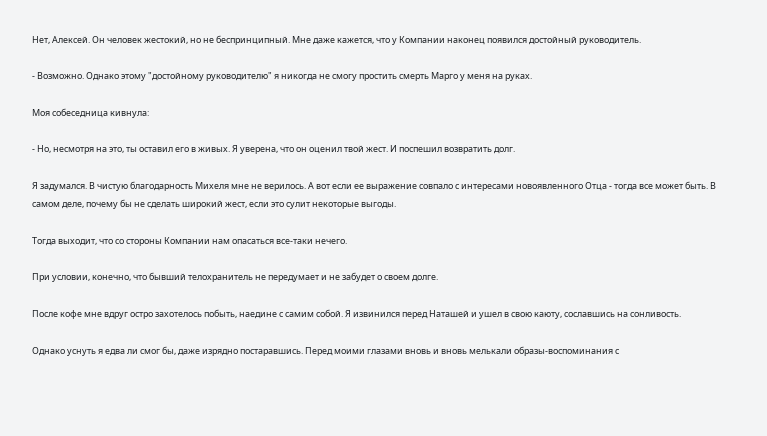Нет, Алексей. Он человек жестокий, но не беспринципный. Мне даже кажется, что у Компании наконец появился достойный руководитель.

- Возможно. Однако этому "достойному руководителю" я никогда не смогу простить смерть Марго у меня на руках.

Моя собеседница кивнула:

- Но, несмотря на это, ты оставил его в живых. Я уверена, что он оценил твой жест. И поспешил возвратить долг.

Я задумался. В чистую благодарность Михеля мне не верилось. А вот если ее выражение совпало с интересами новоявленного Отца - тогда все может быть. В самом деле, почему бы не сделать широкий жест, если это сулит некоторые выгоды.

Тогда выходит, что со стороны Компании нам опасаться все-таки нечего.

При условии, конечно, что бывший телохранитель не передумает и не забудет о своем долге.

После кофе мне вдруг остро захотелось побыть, наедине с самим собой. Я извинился перед Наташей и ушел в свою каюту, сославшись на сонливость.

Однако уснуть я едва ли смог бы, даже изрядно постаравшись. Перед моими глазами вновь и вновь мелькали образы-воспоминания с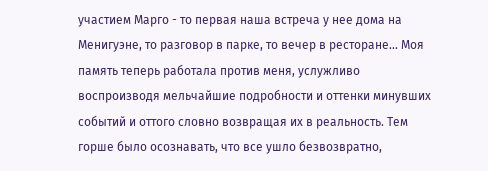участием Марго - то первая наша встреча у нее дома на Менигуэне, то разговор в парке, то вечер в ресторане... Моя память теперь работала против меня, услужливо воспроизводя мельчайшие подробности и оттенки минувших событий и оттого словно возвращая их в реальность. Тем горше было осознавать, что все ушло безвозвратно,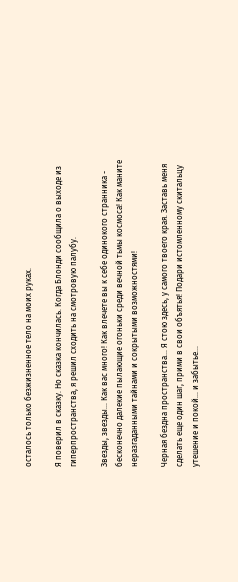осталось только безжизненное тело на моих руках.

Я поверил в сказку. Но сказка кончилась. Когда Блонди сообщила о выходе из гиперпространства, я решил сходить на смотровую палубу.

Звезды, звезды... Как вас много! Как влечете вы к себе одинокого странника - бесконечно далекие пылающие огоньки среди вечной тьмы космоса! Как маните неразгаданными тайнами и сокрытыми возможностями!

Черная бездна пространства... Я стою здесь, у самого твоего края. Заставь меня сделать еще один шаг, прими в свои объятья! Подари истомленному скитальцу утешение и покой... и забытье...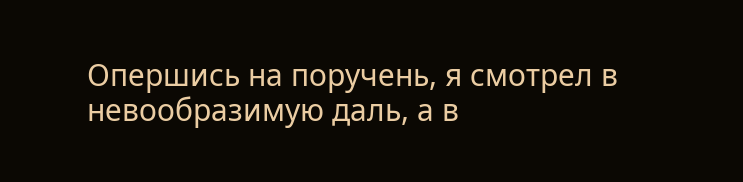Опершись на поручень, я смотрел в невообразимую даль, а в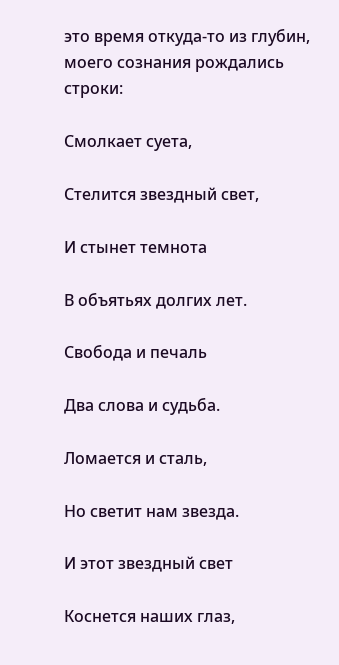это время откуда-то из глубин, моего сознания рождались строки:

Смолкает суета,

Стелится звездный свет,

И стынет темнота

В объятьях долгих лет.

Свобода и печаль

Два слова и судьба.

Ломается и сталь,

Но светит нам звезда.

И этот звездный свет

Коснется наших глаз,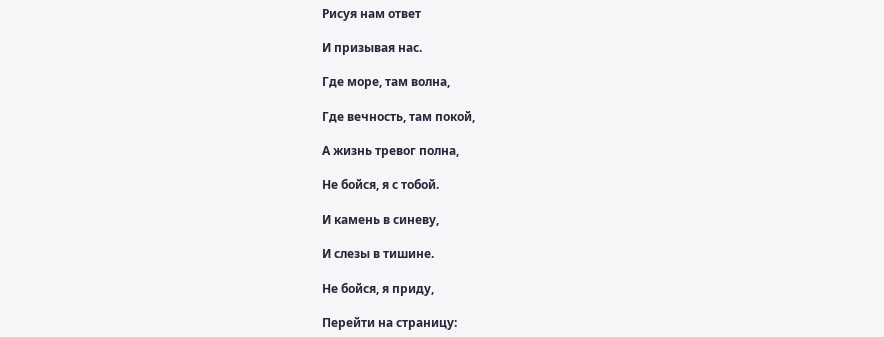Рисуя нам ответ

И призывая нас.

Где море, там волна,

Где вечность, там покой,

А жизнь тревог полна,

Не бойся, я с тобой.

И камень в синеву,

И слезы в тишине.

Не бойся, я приду,

Перейти на страницу: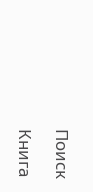Поиск

Книга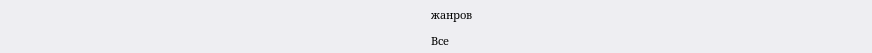жанров

Все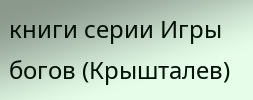книги серии Игры богов (Крышталев)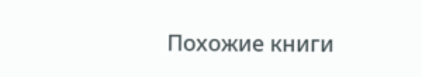Похожие книги